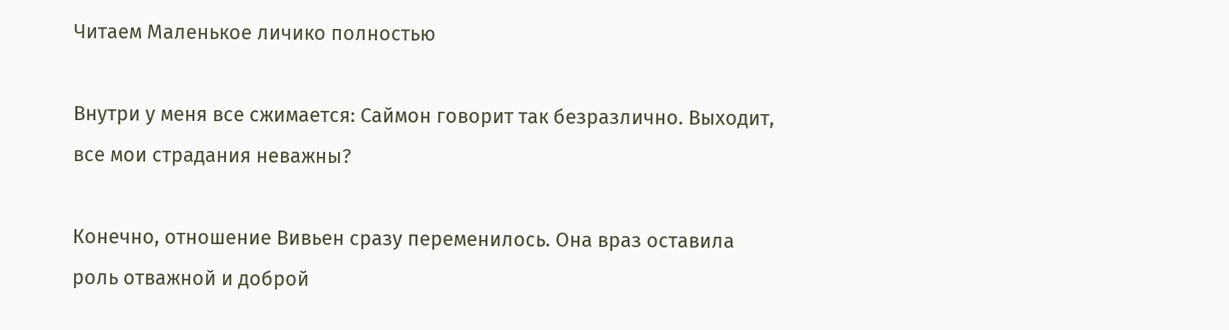Читаем Маленькое личико полностью

Внутри у меня все сжимается: Саймон говорит так безразлично. Выходит, все мои страдания неважны?

Конечно, отношение Вивьен сразу переменилось. Она враз оставила роль отважной и доброй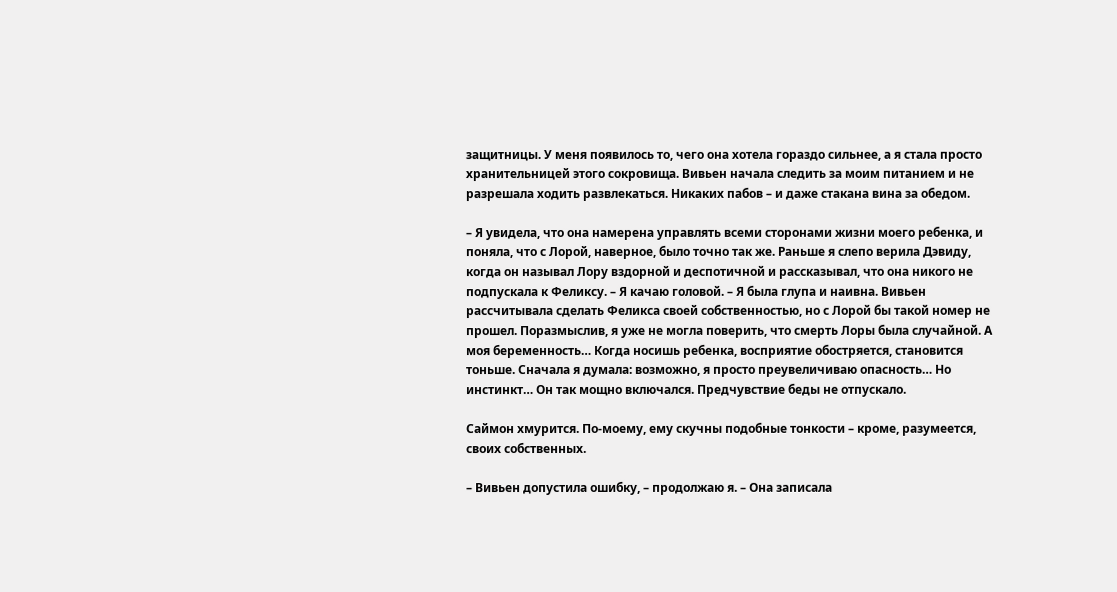защитницы. У меня появилось то, чего она хотела гораздо сильнее, а я стала просто хранительницей этого сокровища. Вивьен начала следить за моим питанием и не разрешала ходить развлекаться. Никаких пабов – и даже стакана вина за обедом.

– Я увидела, что она намерена управлять всеми сторонами жизни моего ребенка, и поняла, что с Лорой, наверное, было точно так же. Раньше я слепо верила Дэвиду, когда он называл Лору вздорной и деспотичной и рассказывал, что она никого не подпускала к Феликсу. – Я качаю головой. – Я была глупа и наивна. Вивьен рассчитывала сделать Феликса своей собственностью, но с Лорой бы такой номер не прошел. Поразмыслив, я уже не могла поверить, что смерть Лоры была случайной. А моя беременность… Когда носишь ребенка, восприятие обостряется, становится тоньше. Сначала я думала: возможно, я просто преувеличиваю опасность… Но инстинкт… Он так мощно включался. Предчувствие беды не отпускало.

Саймон хмурится. По-моему, ему скучны подобные тонкости – кроме, разумеется, своих собственных.

– Вивьен допустила ошибку, – продолжаю я. – Она записала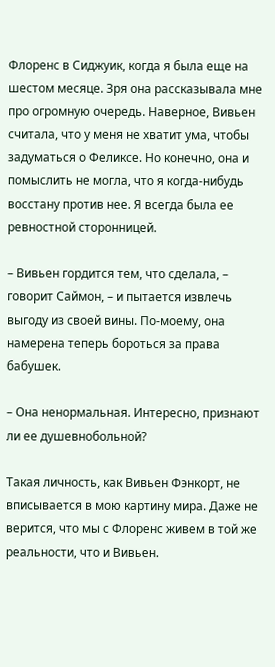Флоренс в Сиджуик, когда я была еще на шестом месяце. Зря она рассказывала мне про огромную очередь. Наверное, Вивьен считала, что у меня не хватит ума, чтобы задуматься о Феликсе. Но конечно, она и помыслить не могла, что я когда-нибудь восстану против нее. Я всегда была ее ревностной сторонницей.

– Вивьен гордится тем, что сделала, – говорит Саймон, – и пытается извлечь выгоду из своей вины. По-моему, она намерена теперь бороться за права бабушек.

– Она ненормальная. Интересно, признают ли ее душевнобольной?

Такая личность, как Вивьен Фэнкорт, не вписывается в мою картину мира. Даже не верится, что мы с Флоренс живем в той же реальности, что и Вивьен.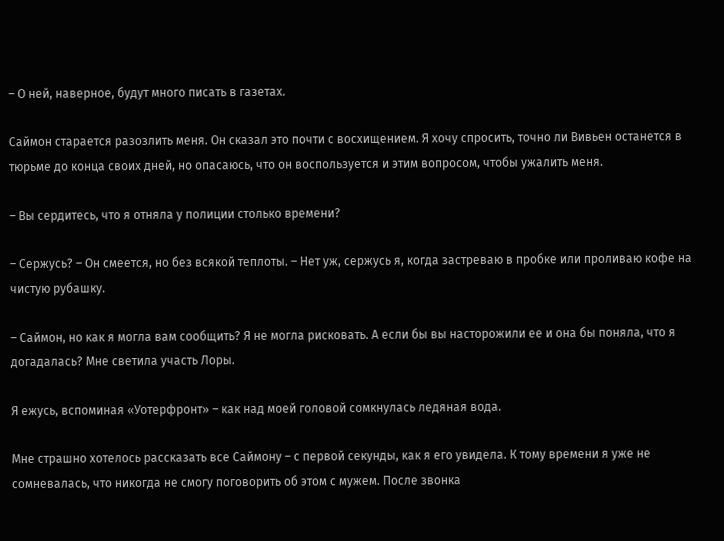– О ней, наверное, будут много писать в газетах.

Саймон старается разозлить меня. Он сказал это почти с восхищением. Я хочу спросить, точно ли Вивьен останется в тюрьме до конца своих дней, но опасаюсь, что он воспользуется и этим вопросом, чтобы ужалить меня.

– Вы сердитесь, что я отняла у полиции столько времени?

– Сержусь? – Он смеется, но без всякой теплоты. – Нет уж, сержусь я, когда застреваю в пробке или проливаю кофе на чистую рубашку.

– Саймон, но как я могла вам сообщить? Я не могла рисковать. А если бы вы насторожили ее и она бы поняла, что я догадалась? Мне светила участь Лоры.

Я ежусь, вспоминая «Уотерфронт» – как над моей головой сомкнулась ледяная вода.

Мне страшно хотелось рассказать все Саймону – с первой секунды, как я его увидела. К тому времени я уже не сомневалась, что никогда не смогу поговорить об этом с мужем. После звонка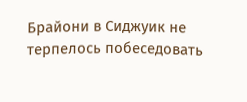Брайони в Сиджуик не терпелось побеседовать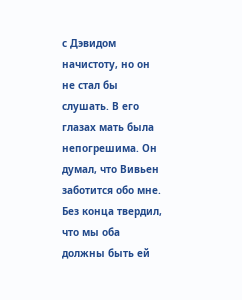с Дэвидом начистоту, но он не стал бы слушать. В его глазах мать была непогрешима. Он думал, что Вивьен заботится обо мне. Без конца твердил, что мы оба должны быть ей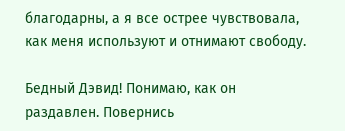благодарны, а я все острее чувствовала, как меня используют и отнимают свободу.

Бедный Дэвид! Понимаю, как он раздавлен. Повернись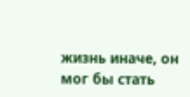жизнь иначе, он мог бы стать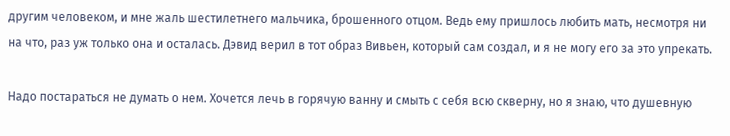другим человеком, и мне жаль шестилетнего мальчика, брошенного отцом. Ведь ему пришлось любить мать, несмотря ни на что, раз уж только она и осталась. Дэвид верил в тот образ Вивьен, который сам создал, и я не могу его за это упрекать.

Надо постараться не думать о нем. Хочется лечь в горячую ванну и смыть с себя всю скверну, но я знаю, что душевную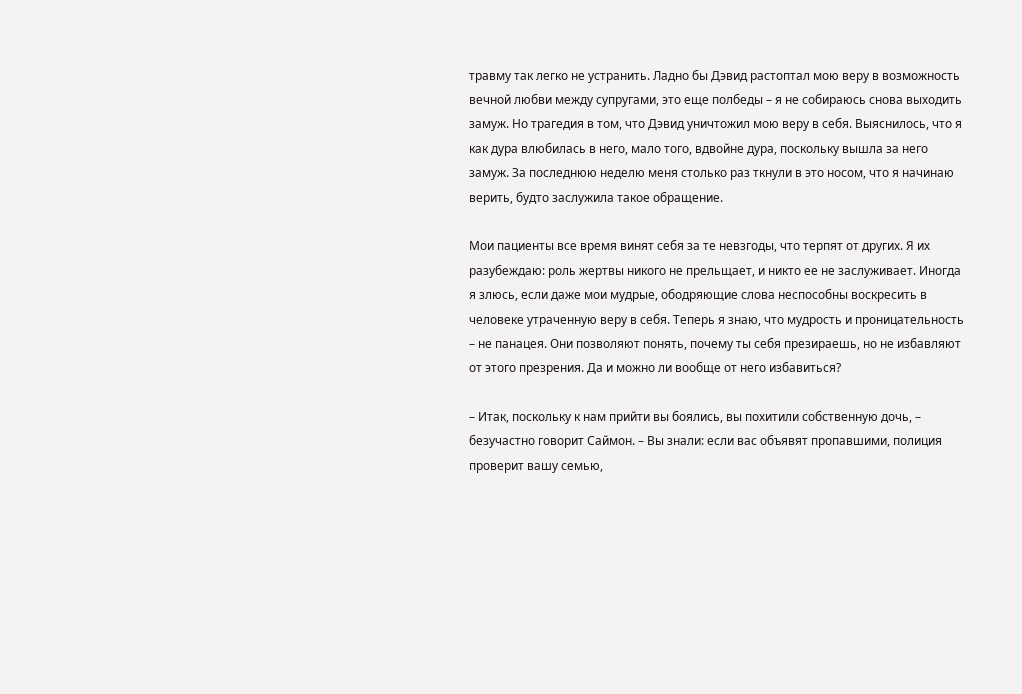травму так легко не устранить. Ладно бы Дэвид растоптал мою веру в возможность вечной любви между супругами, это еще полбеды – я не собираюсь снова выходить замуж. Но трагедия в том, что Дэвид уничтожил мою веру в себя. Выяснилось, что я как дура влюбилась в него, мало того, вдвойне дура, поскольку вышла за него замуж. За последнюю неделю меня столько раз ткнули в это носом, что я начинаю верить, будто заслужила такое обращение.

Мои пациенты все время винят себя за те невзгоды, что терпят от других. Я их разубеждаю: роль жертвы никого не прельщает, и никто ее не заслуживает. Иногда я злюсь, если даже мои мудрые, ободряющие слова неспособны воскресить в человеке утраченную веру в себя. Теперь я знаю, что мудрость и проницательность – не панацея. Они позволяют понять, почему ты себя презираешь, но не избавляют от этого презрения. Да и можно ли вообще от него избавиться?

– Итак, поскольку к нам прийти вы боялись, вы похитили собственную дочь, – безучастно говорит Саймон. – Вы знали: если вас объявят пропавшими, полиция проверит вашу семью,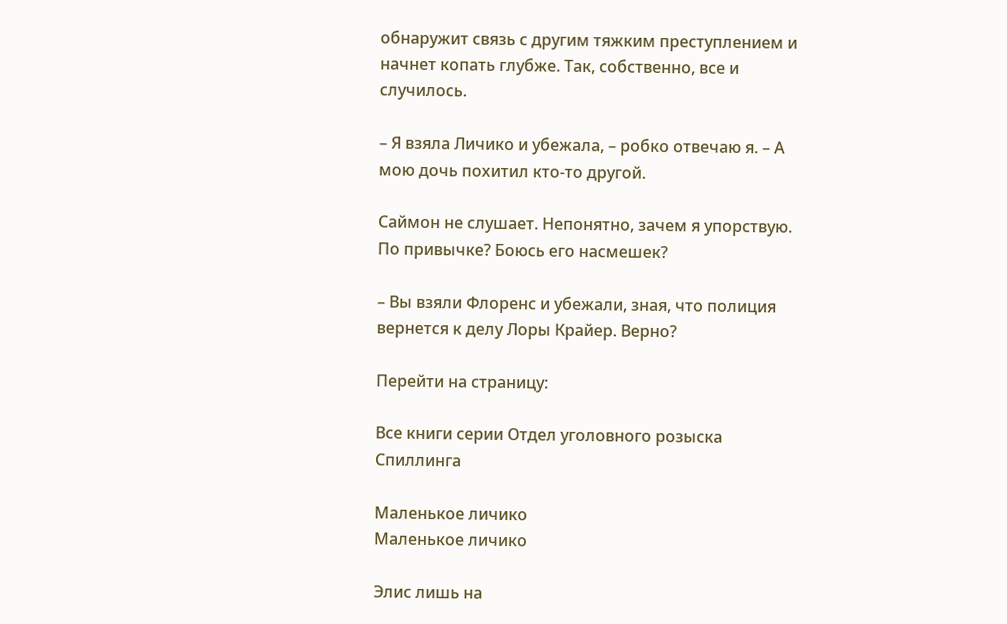обнаружит связь с другим тяжким преступлением и начнет копать глубже. Так, собственно, все и случилось.

– Я взяла Личико и убежала, – робко отвечаю я. – А мою дочь похитил кто-то другой.

Саймон не слушает. Непонятно, зачем я упорствую. По привычке? Боюсь его насмешек?

– Вы взяли Флоренс и убежали, зная, что полиция вернется к делу Лоры Крайер. Верно?

Перейти на страницу:

Все книги серии Отдел уголовного розыска Спиллинга

Маленькое личико
Маленькое личико

Элис лишь на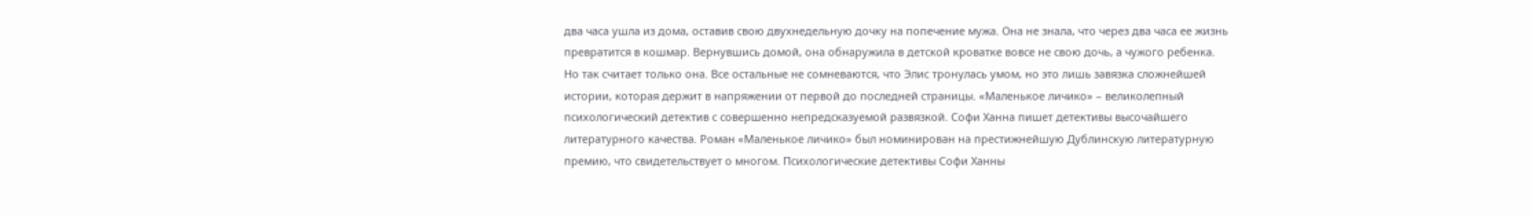два часа ушла из дома, оставив свою двухнедельную дочку на попечение мужа. Она не знала, что через два часа ее жизнь превратится в кошмар. Вернувшись домой, она обнаружила в детской кроватке вовсе не свою дочь, а чужого ребенка. Но так считает только она. Все остальные не сомневаются, что Элис тронулась умом, но это лишь завязка сложнейшей истории, которая держит в напряжении от первой до последней страницы. «Маленькое личико» – великолепный психологический детектив с совершенно непредсказуемой развязкой. Софи Ханна пишет детективы высочайшего литературного качества. Роман «Маленькое личико» был номинирован на престижнейшую Дублинскую литературную премию, что свидетельствует о многом. Психологические детективы Софи Ханны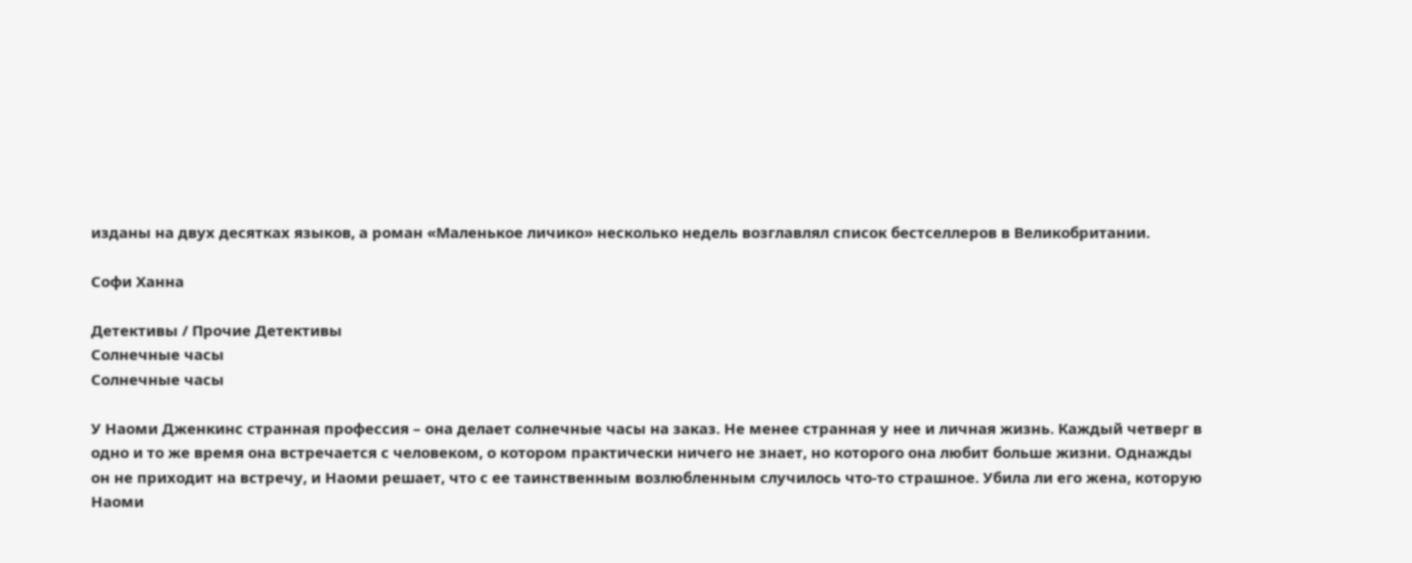изданы на двух десятках языков, а роман «Маленькое личико» несколько недель возглавлял список бестселлеров в Великобритании.

Софи Ханна

Детективы / Прочие Детективы
Солнечные часы
Солнечные часы

У Наоми Дженкинс странная профессия – она делает солнечные часы на заказ. Не менее странная у нее и личная жизнь. Каждый четверг в одно и то же время она встречается с человеком, о котором практически ничего не знает, но которого она любит больше жизни. Однажды он не приходит на встречу, и Наоми решает, что с ее таинственным возлюбленным случилось что-то страшное. Убила ли его жена, которую Наоми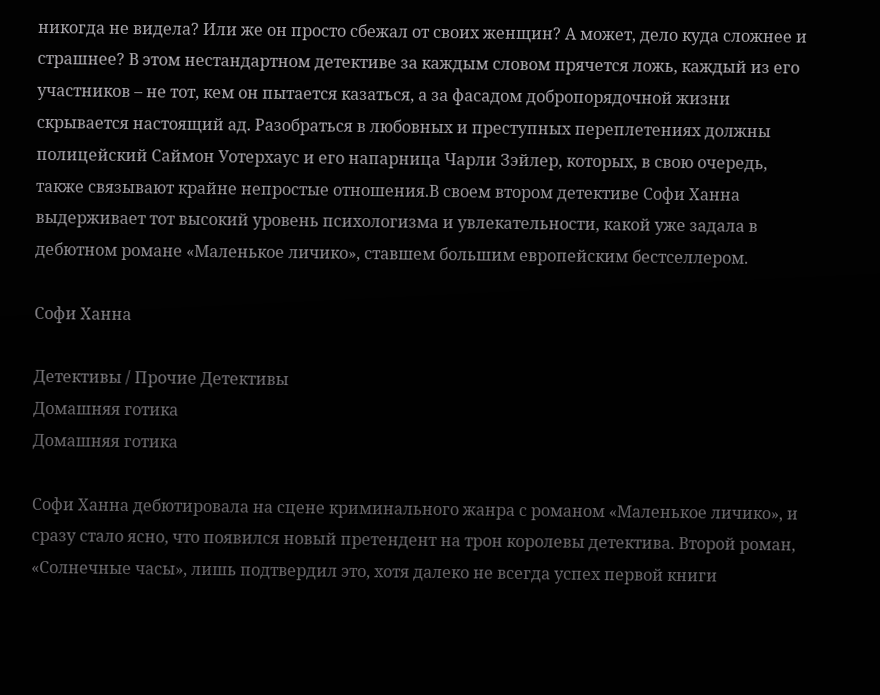никогда не видела? Или же он просто сбежал от своих женщин? А может, дело куда сложнее и страшнее? В этом нестандартном детективе за каждым словом прячется ложь, каждый из его участников – не тот, кем он пытается казаться, а за фасадом добропорядочной жизни скрывается настоящий ад. Разобраться в любовных и преступных переплетениях должны полицейский Саймон Уотерхаус и его напарница Чарли Зэйлер, которых, в свою очередь, также связывают крайне непростые отношения.В своем втором детективе Софи Ханна выдерживает тот высокий уровень психологизма и увлекательности, какой уже задала в дебютном романе «Маленькое личико», ставшем большим европейским бестселлером.

Софи Ханна

Детективы / Прочие Детективы
Домашняя готика
Домашняя готика

Софи Ханна дебютировала на сцене криминального жанра с романом «Маленькое личико», и сразу стало ясно, что появился новый претендент на трон королевы детектива. Второй роман, «Солнечные часы», лишь подтвердил это, хотя далеко не всегда успех первой книги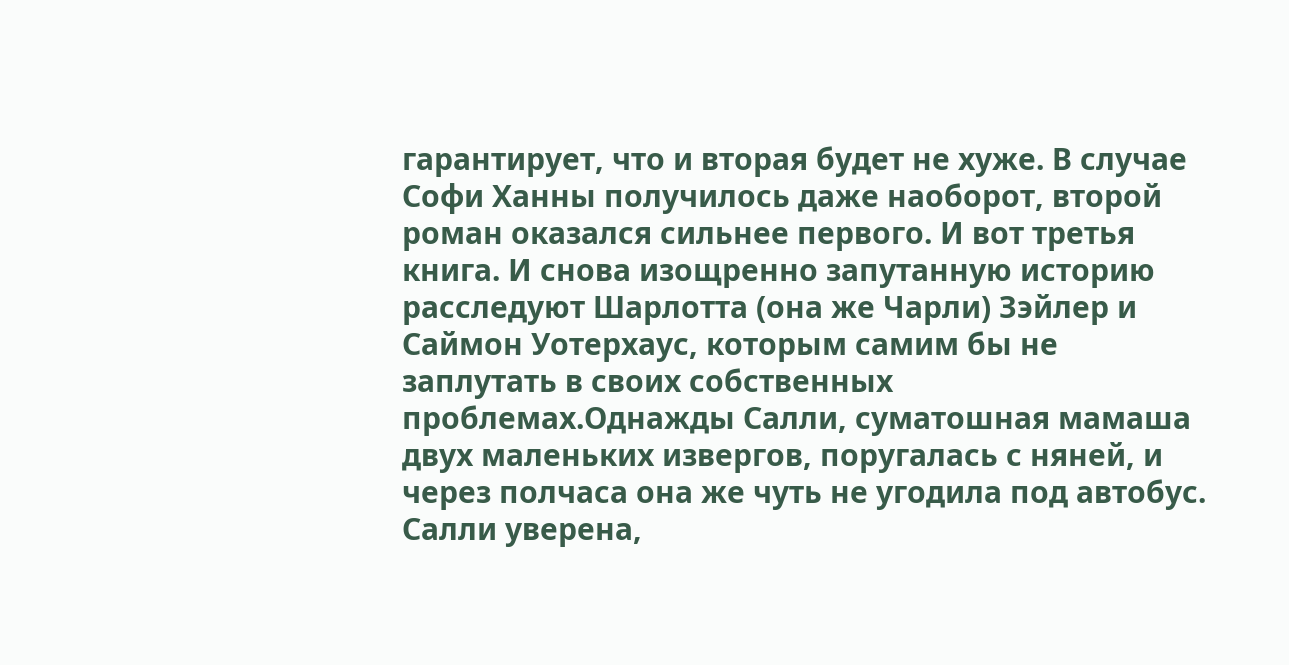гарантирует, что и вторая будет не хуже. В случае Софи Ханны получилось даже наоборот, второй роман оказался сильнее первого. И вот третья книга. И снова изощренно запутанную историю расследуют Шарлотта (она же Чарли) Зэйлер и Саймон Уотерхаус, которым самим бы не заплутать в своих собственных проблемах.Однажды Салли, суматошная мамаша двух маленьких извергов, поругалась с няней, и через полчаса она же чуть не угодила под автобус. Салли уверена,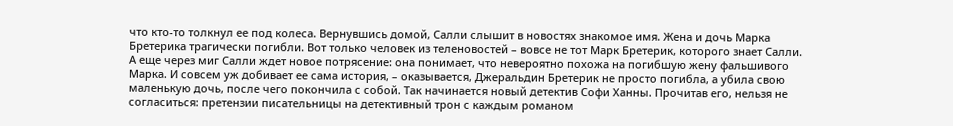что кто-то толкнул ее под колеса. Вернувшись домой, Салли слышит в новостях знакомое имя. Жена и дочь Марка Бретерика трагически погибли. Вот только человек из теленовостей – вовсе не тот Марк Бретерик, которого знает Салли. А еще через миг Салли ждет новое потрясение: она понимает, что невероятно похожа на погибшую жену фальшивого Марка. И совсем уж добивает ее сама история, – оказывается, Джеральдин Бретерик не просто погибла, а убила свою маленькую дочь, после чего покончила с собой. Так начинается новый детектив Софи Ханны. Прочитав его, нельзя не согласиться: претензии писательницы на детективный трон с каждым романом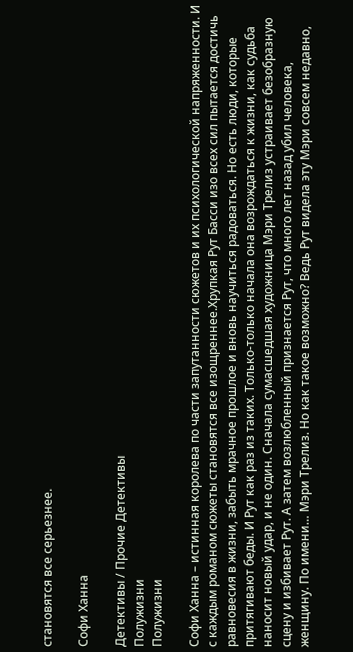становятся все серьезнее.

Софи Ханна

Детективы / Прочие Детективы
Полужизни
Полужизни

Софи Ханна – истинная королева по части запутанности сюжетов и их психологической напряженности. И с каждым романом сюжеты становятся все изощреннее.Хрупкая Рут Басси изо всех сил пытается достичь равновесия в жизни, забыть мрачное прошлое и вновь научиться радоваться. Но есть люди, которые притягивают беды. И Рут как раз из таких. Только-только начала она возрождаться к жизни, как судьба наносит новый удар, и не один. Сначала сумасшедшая художница Мэри Трелиз устраивает безобразную сцену и избивает Рут. А затем возлюбленный признается Рут, что много лет назад убил человека, женщину. По имени… Мэри Трелиз. Но как такое возможно? Ведь Рут видела эту Мэри совсем недавно,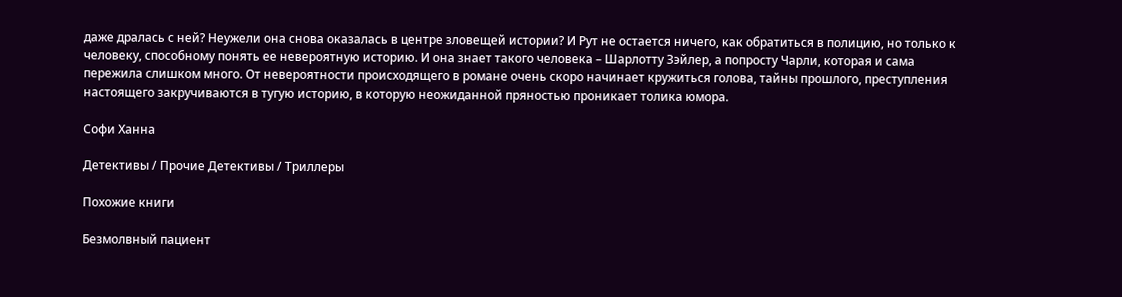даже дралась с ней? Неужели она снова оказалась в центре зловещей истории? И Рут не остается ничего, как обратиться в полицию, но только к человеку, способному понять ее невероятную историю. И она знает такого человека – Шарлотту Зэйлер, а попросту Чарли, которая и сама пережила слишком много. От невероятности происходящего в романе очень скоро начинает кружиться голова, тайны прошлого, преступления настоящего закручиваются в тугую историю, в которую неожиданной пряностью проникает толика юмора.

Софи Ханна

Детективы / Прочие Детективы / Триллеры

Похожие книги

Безмолвный пациент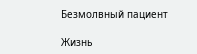Безмолвный пациент

Жизнь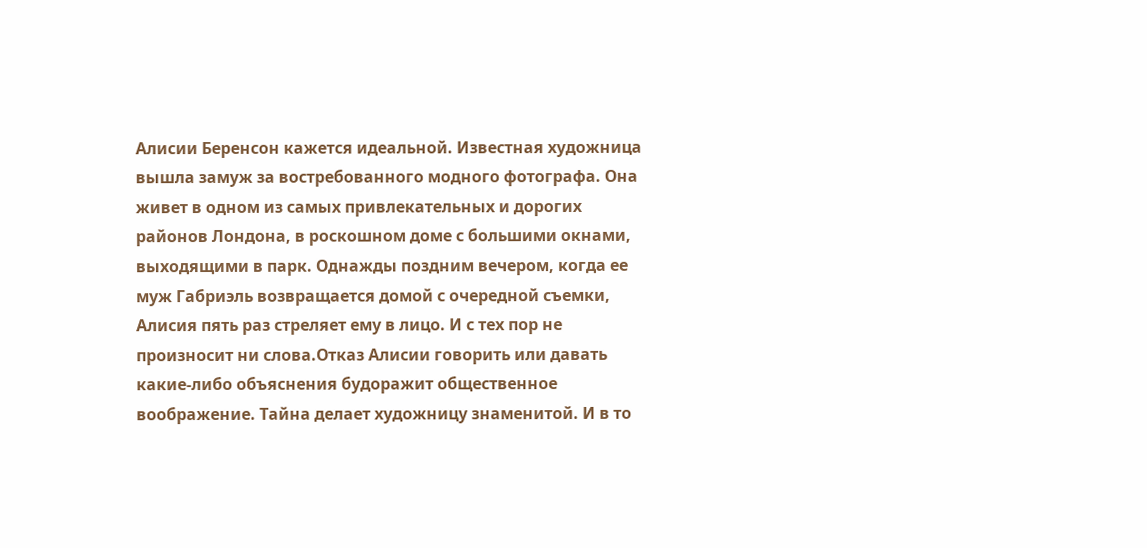Алисии Беренсон кажется идеальной. Известная художница вышла замуж за востребованного модного фотографа. Она живет в одном из самых привлекательных и дорогих районов Лондона, в роскошном доме с большими окнами, выходящими в парк. Однажды поздним вечером, когда ее муж Габриэль возвращается домой с очередной съемки, Алисия пять раз стреляет ему в лицо. И с тех пор не произносит ни слова.Отказ Алисии говорить или давать какие-либо объяснения будоражит общественное воображение. Тайна делает художницу знаменитой. И в то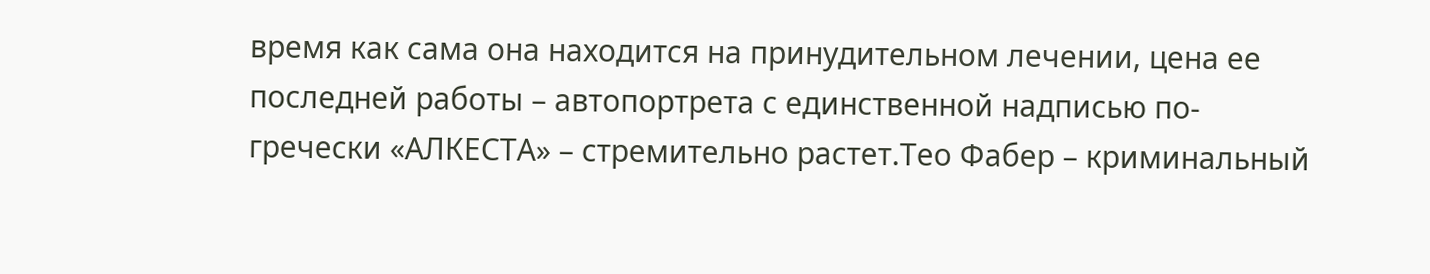время как сама она находится на принудительном лечении, цена ее последней работы – автопортрета с единственной надписью по-гречески «АЛКЕСТА» – стремительно растет.Тео Фабер – криминальный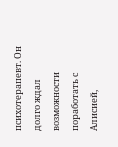психотерапевт. Он долго ждал возможности поработать с Алисией,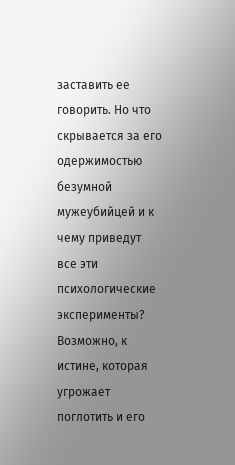заставить ее говорить. Но что скрывается за его одержимостью безумной мужеубийцей и к чему приведут все эти психологические эксперименты? Возможно, к истине, которая угрожает поглотить и его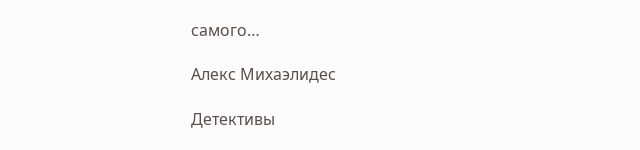самого…

Алекс Михаэлидес

Детективы